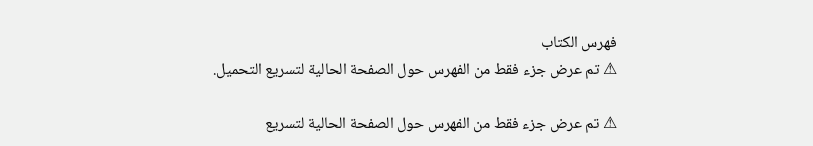فهرس الكتاب
⚠ تم عرض جزء فقط من الفهرس حول الصفحة الحالية لتسريع التحميل.

⚠ تم عرض جزء فقط من الفهرس حول الصفحة الحالية لتسريع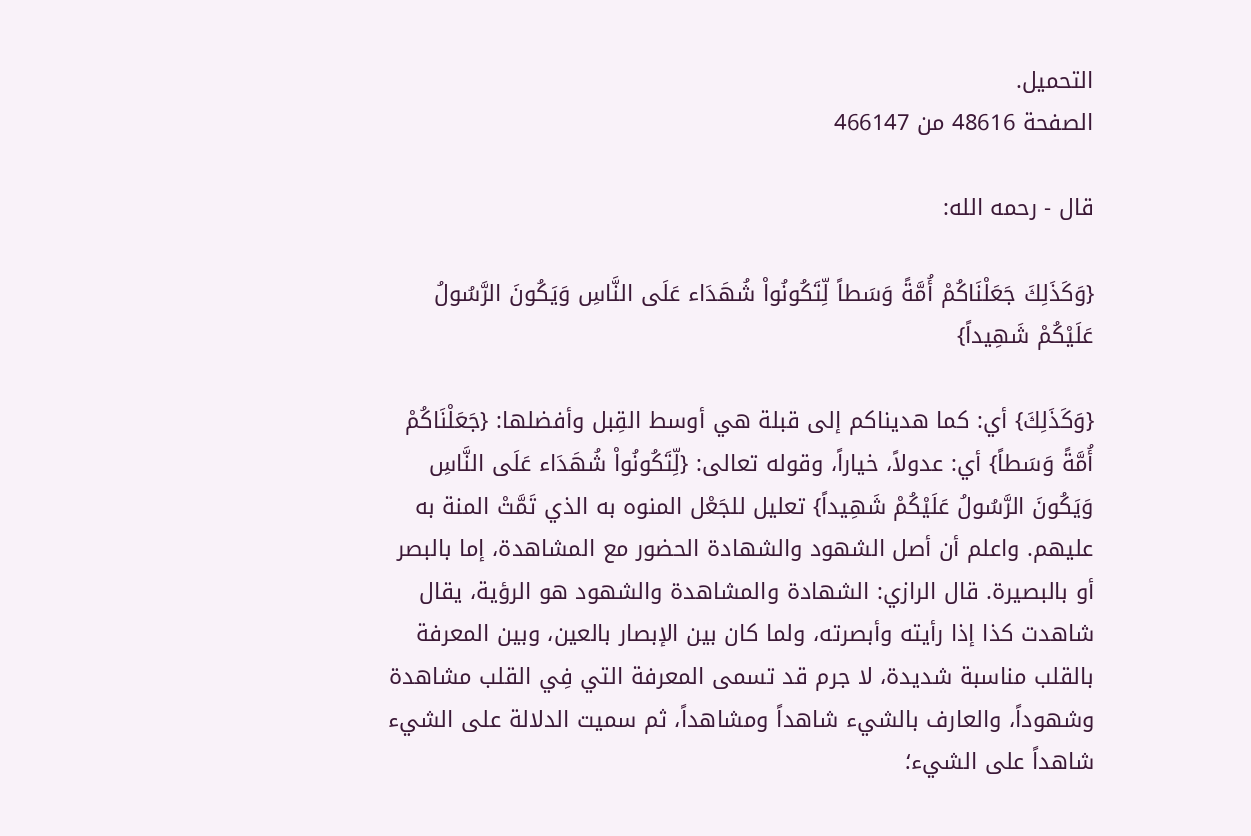التحميل.
الصفحة 48616 من 466147

قال - رحمه الله:

{وَكَذَلِكَ جَعَلْنَاكُمْ أُمَّةً وَسَطاً لِّتَكُونُواْ شُهَدَاء عَلَى النَّاسِ وَيَكُونَ الرَّسُولُ عَلَيْكُمْ شَهِيداً}

{وَكَذَلِكَ} أي: كما هديناكم إلى قبلة هي أوسط القِبل وأفضلها: {جَعَلْنَاكُمْ أُمَّةً وَسَطاً} أي: عدولاً، خياراً، وقوله تعالى: {لِّتَكُونُواْ شُهَدَاء عَلَى النَّاسِ وَيَكُونَ الرَّسُولُ عَلَيْكُمْ شَهِيداً} تعليل للجَعْل المنوه به الذي تَمَّتْ المنة به عليهم. واعلم أن أصل الشهود والشهادة الحضور مع المشاهدة، إما بالبصر أو بالبصيرة. قال الرازي: الشهادة والمشاهدة والشهود هو الرؤية، يقال شاهدت كذا إذا رأيته وأبصرته، ولما كان بين الإبصار بالعين، وبين المعرفة بالقلب مناسبة شديدة، لا جرم قد تسمى المعرفة التي فِي القلب مشاهدة وشهوداً، والعارف بالشيء شاهداً ومشاهداً، ثم سميت الدلالة على الشيء شاهداً على الشيء؛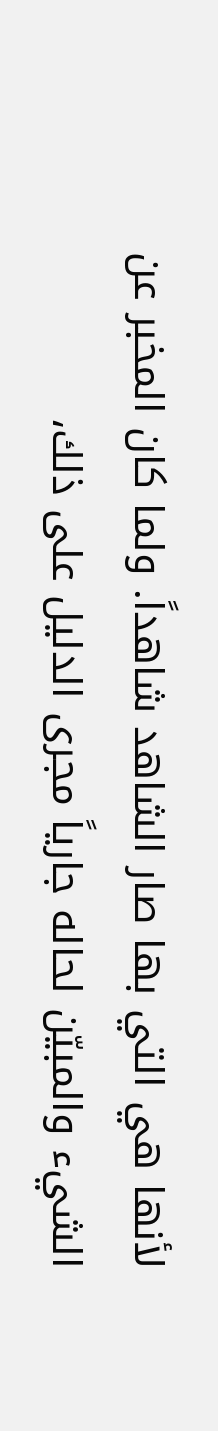لأنها هي التي بها صار الشاهد شاهداً. ولما كان المخبر عن الشيء والمبيّن لحاله جارياً مجرى الدليل على ذلك،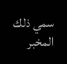سمي ذلك المخبر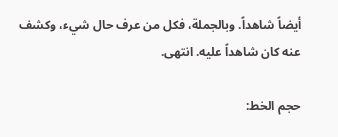أيضاً شاهداً. وبالجملة، فكل من عرف حال شيء، وكشف عنه كان شاهداً عليه. انتهى.

حجم الخط: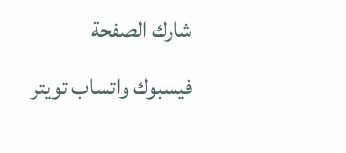شارك الصفحة
فيسبوك واتساب تويتر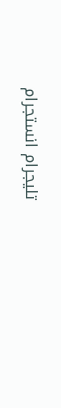تليجرام انستجرام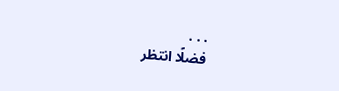. . .
فضلًا انتظر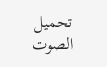تحميل الصوت